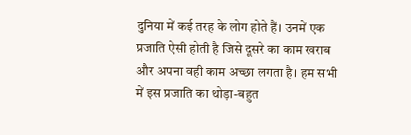दुनिया में कई तरह के लोग होते हैं। उनमें एक प्रजाति ऐसी होती है जिसे दूसरे का काम खराब और अपना वही काम अच्छा लगता है। हम सभी में इस प्रजाति का थोड़ा-बहुत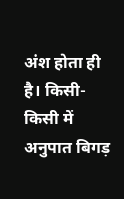अंश होता ही है। किसी-किसी में अनुपात बिगड़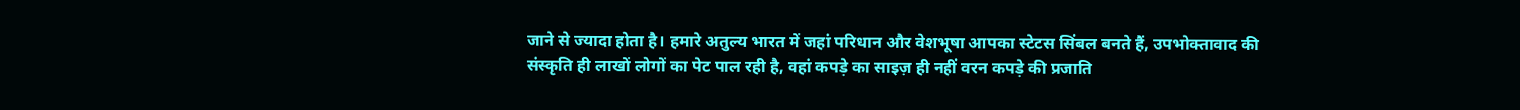जाने से ज्यादा होता है। हमारे अतुल्य भारत में जहां परिधान और वेशभूषा आपका स्टेटस सिंबल बनते हैं, उपभोक्तावाद की संस्कृति ही लाखों लोगों का पेट पाल रही है, वहां कपड़े का साइज़ ही नहीं वरन कपड़े की प्रजाति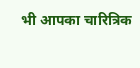भी आपका चारित्रिक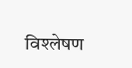विश्लेषण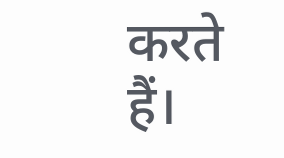करते हैं।